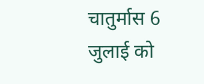चातुर्मास 6 जुलाई को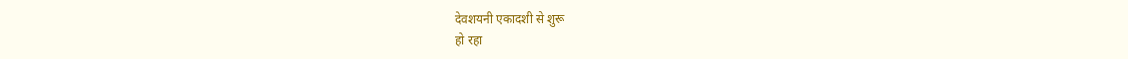देवशयनी एकादशी से शुरू
हो रहा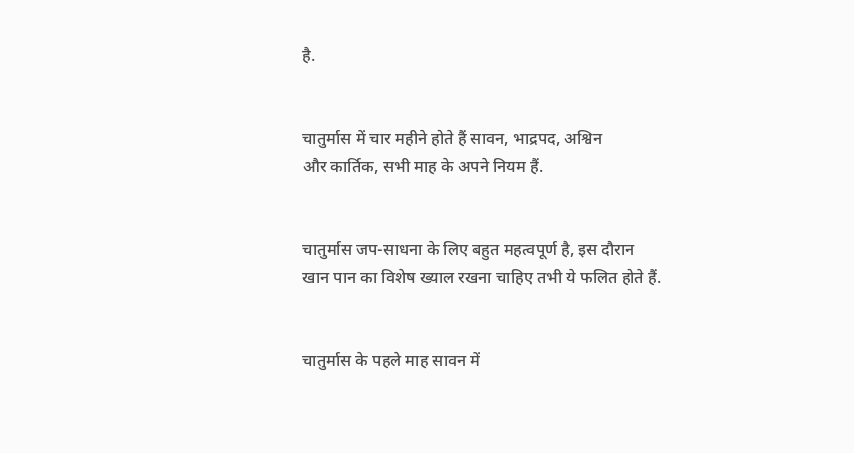है.


चातुर्मास में चार महीने होते हैं सावन, भाद्रपद, अश्विन
और कार्तिक, सभी माह के अपने नियम हैं.


चातुर्मास जप-साधना के लिए बहुत महत्वपूर्ण है, इस दौरान
खान पान का विशेष ख्याल रखना चाहिए तभी ये फलित होते हैं.


चातुर्मास के पहले माह सावन में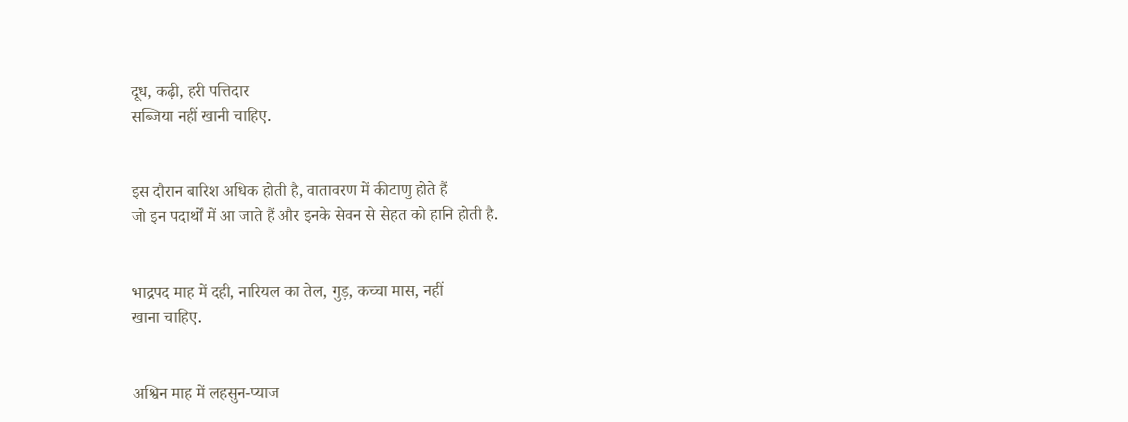दूध, कढ़ी, हरी पत्तिदार
सब्जिया नहीं खानी चाहिए.


इस दौरान बारिश अधिक होती है, वातावरण में कीटाणु होते हैं
जो इन पदार्थों में आ जाते हैं और इनके सेवन से सेहत को हानि होती है.


भाद्रपद माह में दही, नारियल का तेल, गुड़, कच्चा मास, नहीं
खाना चाहिए.


अश्विन माह में लहसुन-प्याज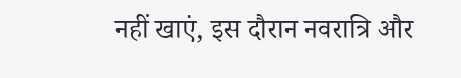नहीं खाएं, इस दौरान नवरात्रि और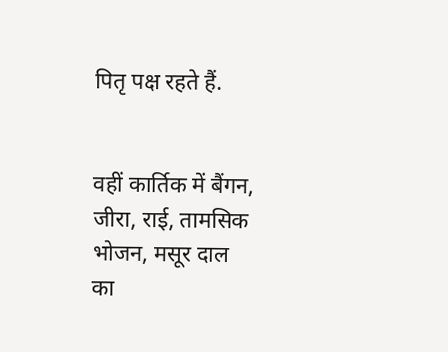पितृ पक्ष रहते हैं.


वहीं कार्तिक में बैंगन, जीरा, राई, तामसिक भोजन, मसूर दाल
का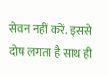सेवन नहीं करें. इससे दोष लगता है साथ ही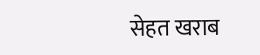सेहत खराब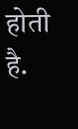होती है.